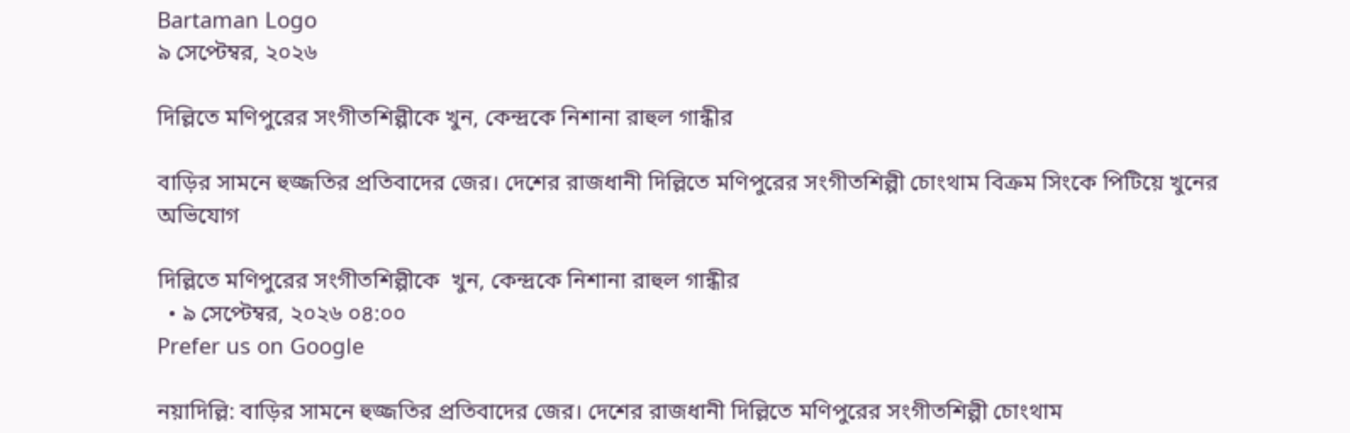Bartaman Logo
৯ সেপ্টেম্বর, ২০২৬

দিল্লিতে মণিপুরের সংগীতশিল্পীকে খুন, কেন্দ্রকে নিশানা রাহুল গান্ধীর

বাড়ির সামনে হুজ্জতির প্রতিবাদের জের। দেশের রাজধানী দিল্লিতে মণিপুরের সংগীতশিল্পী চোংথাম বিক্রম সিংকে পিটিয়ে খুনের অভিযোগ

দিল্লিতে মণিপুরের সংগীতশিল্পীকে  খুন, কেন্দ্রকে নিশানা রাহুল গান্ধীর
  • ৯ সেপ্টেম্বর, ২০২৬ ০৪:০০
Prefer us on Google

নয়াদিল্লি: বাড়ির সামনে হুজ্জতির প্রতিবাদের জের। দেশের রাজধানী দিল্লিতে মণিপুরের সংগীতশিল্পী চোংথাম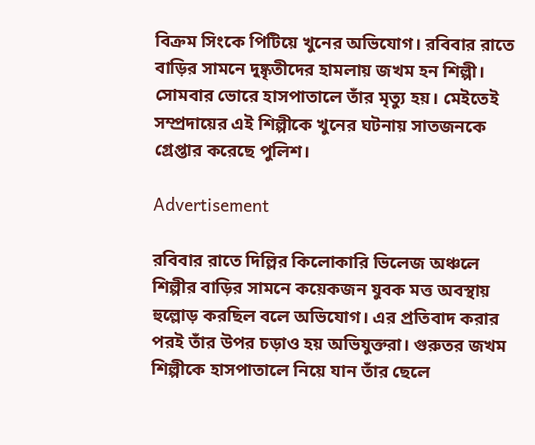বিক্রম সিংকে পিটিয়ে খুনের অভিযোগ। রবিবার রাতে বাড়ির সামনে দুষ্কৃতীদের হামলায় জখম হন শিল্পী। সোমবার ভোরে হাসপাতালে তাঁর মৃত্যু হয়। মেইতেই সম্প্রদায়ের এই শিল্পীকে খুনের ঘটনায় সাতজনকে গ্রেপ্তার করেছে পুলিশ।

Advertisement

রবিবার রাতে দিল্লির কিলোকারি ভিলেজ অঞ্চলে শিল্পীর বাড়ির সামনে কয়েকজন যুবক মত্ত অবস্থায় হুল্লোড় করছিল বলে অভিযোগ। এর প্রতিবাদ করার পরই তাঁর উপর চড়াও হয় অভিযুক্তরা। গুরুতর জখম শিল্পীকে হাসপাতালে নিয়ে যান তাঁর ছেলে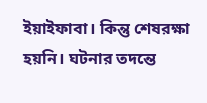ইয়াইফাবা। কিন্তু শেষরক্ষা হয়নি। ঘটনার তদন্তে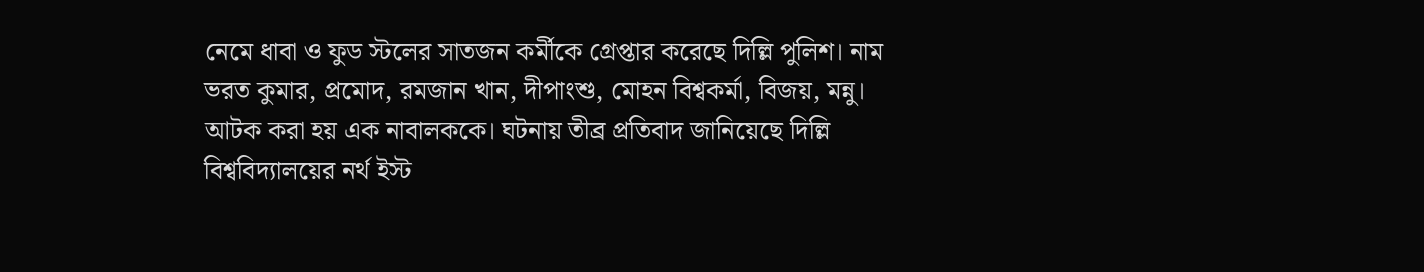নেমে ধাবা ও ফুড স্টলের সাতজন কর্মীকে গ্রেপ্তার করেছে দিল্লি পুলিশ। নাম ভরত কুমার, প্রমোদ, রমজান খান, দীপাংশু, মোহন বিশ্বকর্মা, বিজয়, মন্নু। আটক করা হয় এক নাবালককে। ঘটনায় তীব্র প্রতিবাদ জানিয়েছে দিল্লি বিশ্ববিদ্যালয়ের নর্থ ইস্ট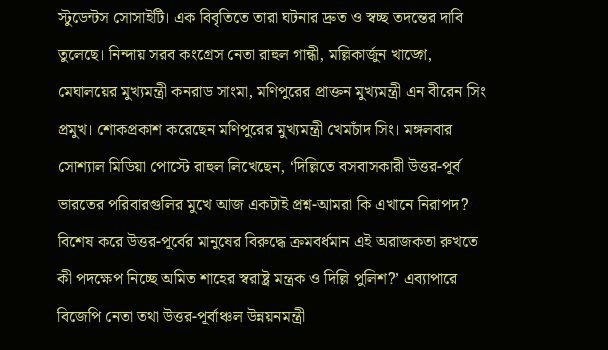স্টুডেন্টস সোসাইটি। এক বিবৃতিতে তারা ঘটনার দ্রুত ও স্বচ্ছ তদন্তের দাবি তুলেছে। নিন্দায় সরব কংগ্রেস নেতা রাহুল গান্ধী, মল্লিকার্জুন খাড়্গে, মেঘালয়ের মুখ্যমন্ত্রী কনরাড সাংমা, মণিপুরের প্রাক্তন মুখ্যমন্ত্রী এন বীরেন সিং প্রমুখ। শোকপ্রকাশ করেছেন মণিপুরের মুখ্যমন্ত্রী খেমচাঁদ সিং। মঙ্গলবার সোশ্যাল মিডিয়া পোস্টে রাহুল লিখেছেন, ‘দিল্লিতে বসবাসকারী উত্তর-পূর্ব ভারতের পরিবারগুলির মুখে আজ একটাই প্রশ্ন-আমরা কি এখানে নিরাপদ? বিশেষ করে উত্তর-পূর্বের মানুষের বিরুদ্ধে ক্রমবর্ধমান এই অরাজকতা রুখতে কী পদক্ষেপ নিচ্ছে অমিত শাহের স্বরাষ্ট্র মন্ত্রক ও দিল্লি পুলিশ?’ এব্যাপারে বিজেপি নেতা তথা উত্তর-পূর্বাঞ্চল উন্নয়নমন্ত্রী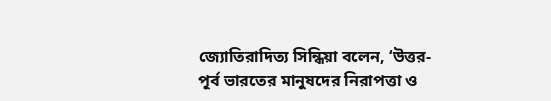জ্যোতিরাদিত্য সিন্ধিয়া বলেন, ‘উত্তর-পূর্ব ভারতের মানুষদের নিরাপত্তা ও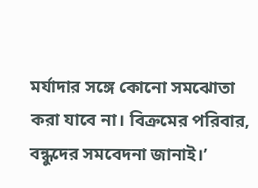মর্যাদার সঙ্গে কোনো সমঝোতা করা যাবে না। বিক্রমের পরিবার, বন্ধুদের সমবেদনা জানাই।’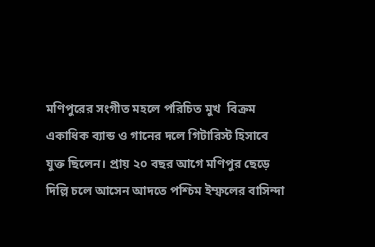মণিপুরের সংগীত মহলে পরিচিত মুখ  বিক্রম একাধিক ব্যান্ড ও গানের দলে গিটারিস্ট হিসাবে যুক্ত ছিলেন। প্রায় ২০ বছর আগে মণিপুর ছেড়ে দিল্লি চলে আসেন আদতে পশ্চিম ইম্ফলের বাসিন্দা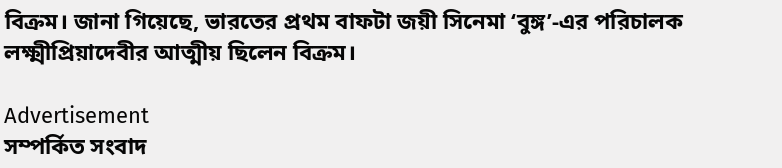বিক্রম। জানা গিয়েছে, ভারতের প্রথম বাফটা জয়ী সিনেমা ‘বুঙ্গ’-এর পরিচালক লক্ষ্মীপ্রিয়াদেবীর আত্মীয় ছিলেন বিক্রম।

Advertisement
সম্পর্কিত সংবাদ